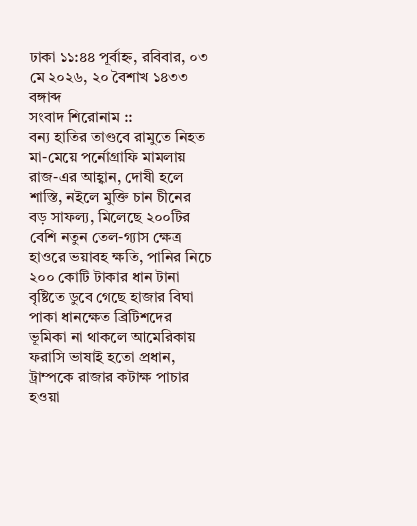ঢাকা ১১:৪৪ পূর্বাহ্ন, রবিবার, ০৩ মে ২০২৬, ২০ বৈশাখ ১৪৩৩ বঙ্গাব্দ
সংবাদ শিরোনাম ::
বন্য হাতির তাণ্ডবে রামুতে নিহত মা-মেয়ে পর্নোগ্রাফি মামলায় রাজ-এর আহ্বান, দোষী হলে শাস্তি, নইলে মুক্তি চান চীনের বড় সাফল্য, মিলেছে ২০০টির বেশি নতুন তেল-গ্যাস ক্ষেত্র হাওরে ভয়াবহ ক্ষতি, পানির নিচে ২০০ কোটি টাকার ধান টানা বৃষ্টিতে ডুবে গেছে হাজার বিঘা পাকা ধানক্ষেত ব্রিটিশদের ভূমিকা না থাকলে আমেরিকায় ফরাসি ভাষাই হতো প্রধান, ট্রাম্পকে রাজার কটাক্ষ পাচার হওয়া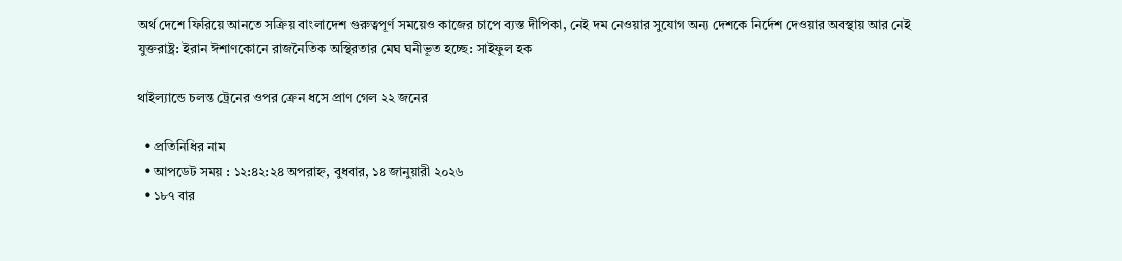অর্থ দেশে ফিরিয়ে আনতে সক্রিয় বাংলাদেশ গুরুত্বপূর্ণ সময়েও কাজের চাপে ব্যস্ত দীপিকা, নেই দম নেওয়ার সুযোগ অন্য দেশকে নির্দেশ দেওয়ার অবস্থায় আর নেই যুক্তরাষ্ট্র: ইরান ঈশাণকোনে রাজনৈতিক অস্থিরতার মেঘ ঘনীভূত হচ্ছে: সাইফুল হক

থাইল্যান্ডে চলন্ত ট্রেনের ওপর ক্রেন ধসে প্রাণ গেল ২২ জনের

  • প্রতিনিধির নাম
  • আপডেট সময় : ১২:৪২:২৪ অপরাহ্ন, বুধবার, ১৪ জানুয়ারী ২০২৬
  • ১৮৭ বার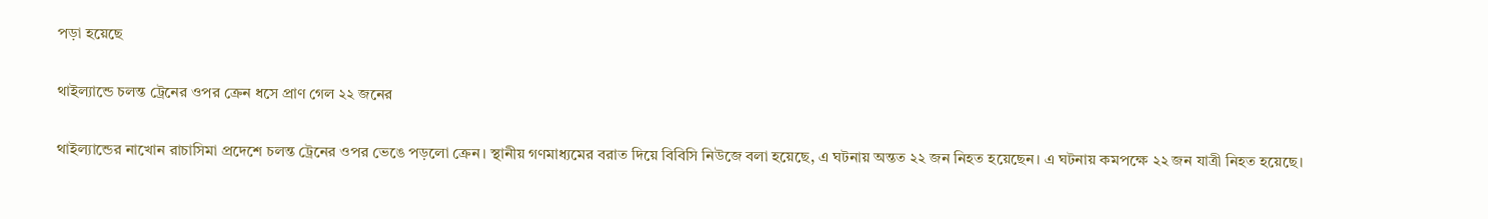পড়া হয়েছে

থাইল্যান্ডে চলন্ত ট্রেনের ওপর ক্রেন ধসে প্রাণ গেল ২২ জনের

থাইল্যান্ডের নাখোন রাচাসিমা প্রদেশে চলন্ত ট্রেনের ওপর ভেঙে পড়লো ক্রেন। স্থানীয় গণমাধ্যমের বরাত দিয়ে বিবিসি নিউজে বলা হয়েছে, এ ঘটনায় অন্তত ২২ জন নিহত হয়েছেন। এ ঘটনায় কমপক্ষে ২২ জন যাত্রী নিহত হয়েছে।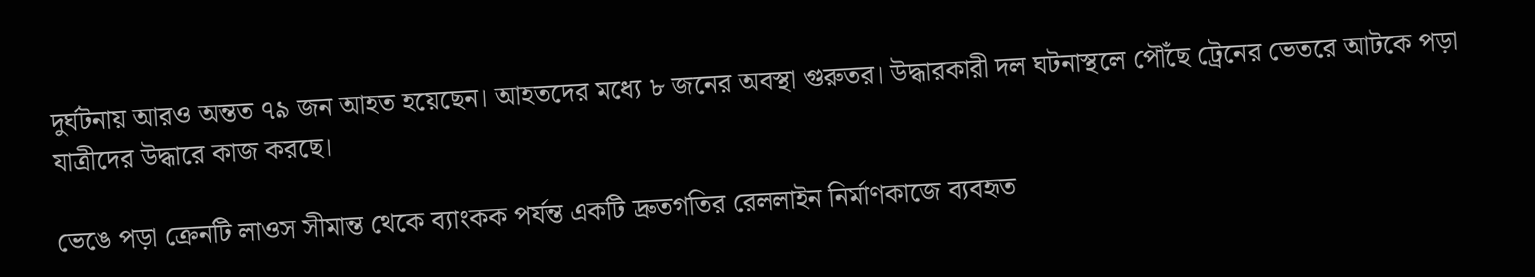দুর্ঘটনায় আরও অন্তত ৭৯ জন আহত হয়েছেন। আহতদের মধ্যে ৮ জনের অবস্থা গুরুতর। উদ্ধারকারী দল ঘটনাস্থলে পৌঁছে ট্রেনের ভেতরে আটকে পড়া যাত্রীদের উদ্ধারে কাজ করছে।

ভেঙে পড়া ক্রেনটি লাওস সীমান্ত থেকে ব্যাংকক পর্যন্ত একটি দ্রুতগতির রেললাইন নির্মাণকাজে ব্যবহৃত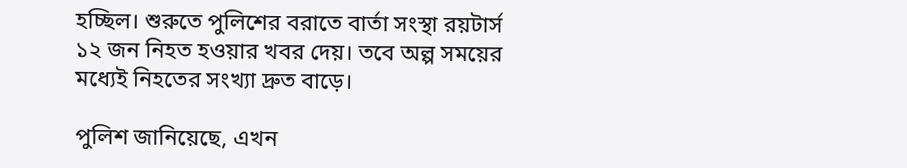হচ্ছিল। শুরুতে পুলিশের বরাতে বার্তা সংস্থা রয়টার্স ১২ জন নিহত হওয়ার খবর দেয়। তবে অল্প সময়ের মধ্যেই নিহতের সংখ্যা দ্রুত বাড়ে।

পুলিশ জানিয়েছে, এখন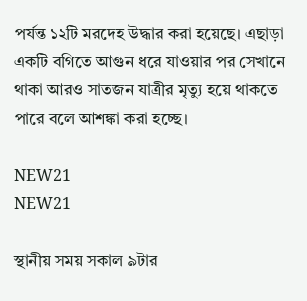পর্যন্ত ১২টি মরদেহ উদ্ধার করা হয়েছে। এছাড়া একটি বগিতে আগুন ধরে যাওয়ার পর সেখানে থাকা আরও সাতজন যাত্রীর মৃত্যু হয়ে থাকতে পারে বলে আশঙ্কা করা হচ্ছে।

NEW21
NEW21

স্থানীয় সময় সকাল ৯টার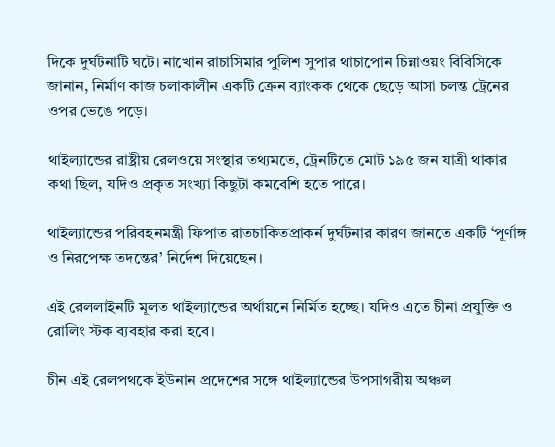দিকে দুর্ঘটনাটি ঘটে। নাখোন রাচাসিমার পুলিশ সুপার থাচাপোন চিন্নাওয়ং বিবিসিকে জানান, নির্মাণ কাজ চলাকালীন একটি ক্রেন ব্যাংকক থেকে ছেড়ে আসা চলন্ত ট্রেনের ওপর ভেঙে পড়ে।

থাইল্যান্ডের রাষ্ট্রীয় রেলওয়ে সংস্থার তথ্যমতে, ট্রেনটিতে মোট ১৯৫ জন যাত্রী থাকার কথা ছিল, যদিও প্রকৃত সংখ্যা কিছুটা কমবেশি হতে পারে।

থাইল্যান্ডের পরিবহনমন্ত্রী ফিপাত রাতচাকিতপ্রাকর্ন দুর্ঘটনার কারণ জানতে একটি ‘পূর্ণাঙ্গ ও নিরপেক্ষ তদন্তের’ নির্দেশ দিয়েছেন।

এই রেললাইনটি মূলত থাইল্যান্ডের অর্থায়নে নির্মিত হচ্ছে। যদিও এতে চীনা প্রযুক্তি ও রোলিং স্টক ব্যবহার করা হবে।

চীন এই রেলপথকে ইউনান প্রদেশের সঙ্গে থাইল্যান্ডের উপসাগরীয় অঞ্চল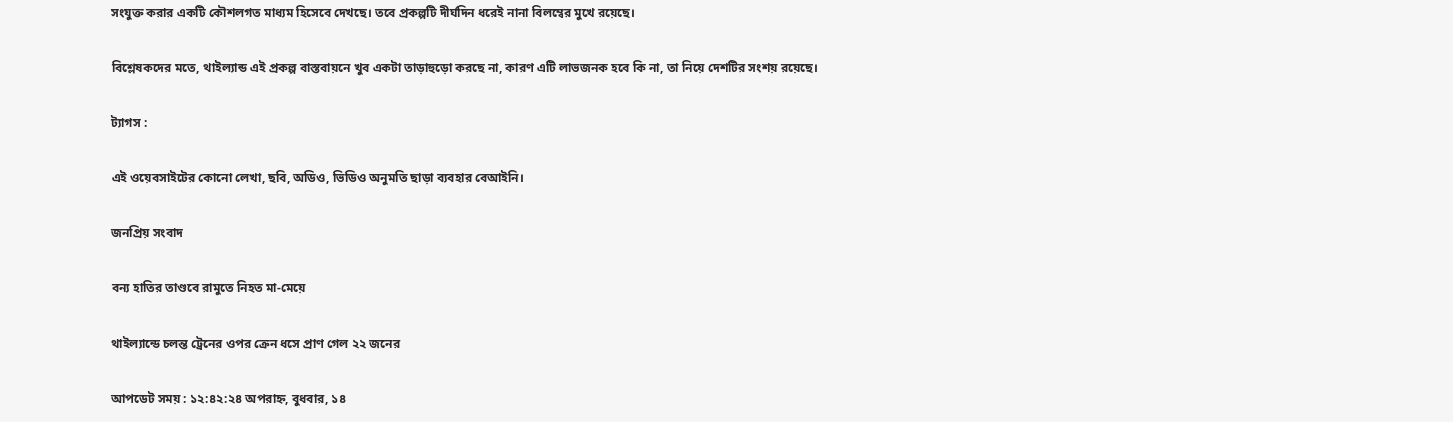সংযুক্ত করার একটি কৌশলগত মাধ্যম হিসেবে দেখছে। তবে প্রকল্পটি দীর্ঘদিন ধরেই নানা বিলম্বের মুখে রয়েছে।

বিশ্লেষকদের মতে, থাইল্যান্ড এই প্রকল্প বাস্তবায়নে খুব একটা তাড়াহুড়ো করছে না, কারণ এটি লাভজনক হবে কি না, তা নিয়ে দেশটির সংশয় রয়েছে।

ট্যাগস :

এই ওয়েবসাইটের কোনো লেখা, ছবি, অডিও, ভিডিও অনুমতি ছাড়া ব্যবহার বেআইনি।

জনপ্রিয় সংবাদ

বন্য হাতির তাণ্ডবে রামুতে নিহত মা-মেয়ে

থাইল্যান্ডে চলন্ত ট্রেনের ওপর ক্রেন ধসে প্রাণ গেল ২২ জনের

আপডেট সময় : ১২:৪২:২৪ অপরাহ্ন, বুধবার, ১৪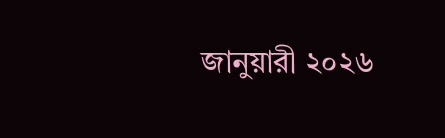জানুয়ারী ২০২৬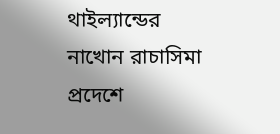থাইল্যান্ডের নাখোন রাচাসিমা প্রদেশে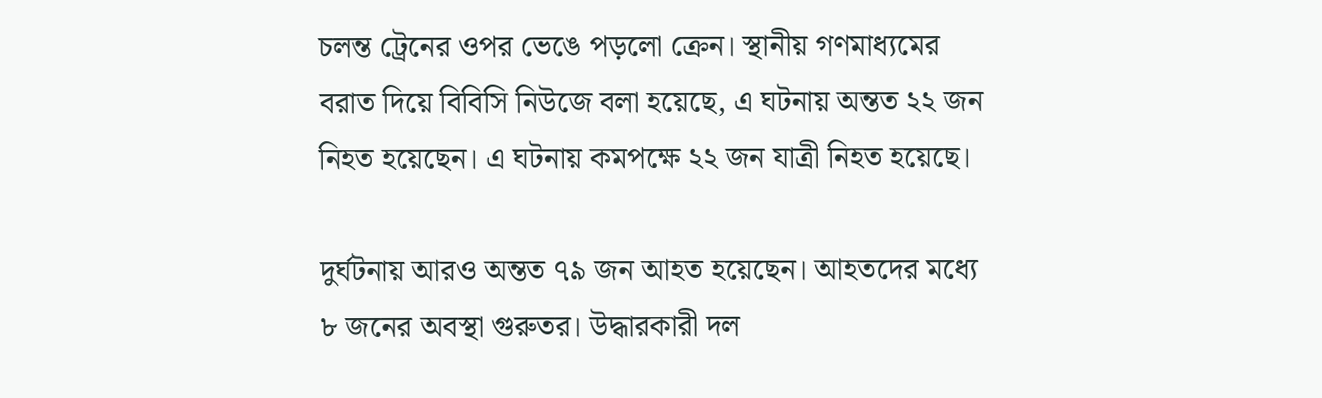চলন্ত ট্রেনের ওপর ভেঙে পড়লো ক্রেন। স্থানীয় গণমাধ্যমের বরাত দিয়ে বিবিসি নিউজে বলা হয়েছে, এ ঘটনায় অন্তত ২২ জন নিহত হয়েছেন। এ ঘটনায় কমপক্ষে ২২ জন যাত্রী নিহত হয়েছে।

দুর্ঘটনায় আরও অন্তত ৭৯ জন আহত হয়েছেন। আহতদের মধ্যে ৮ জনের অবস্থা গুরুতর। উদ্ধারকারী দল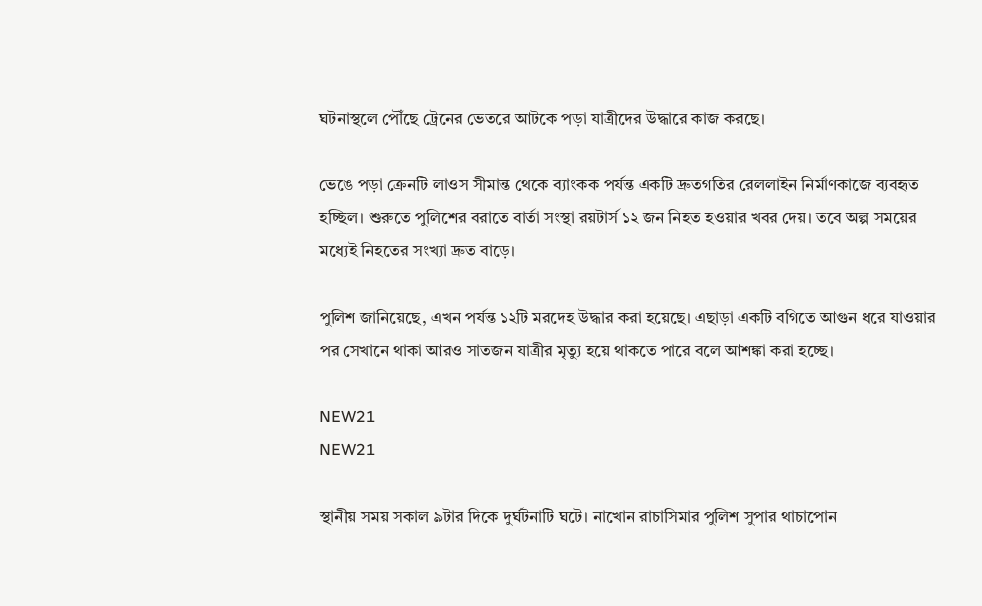ঘটনাস্থলে পৌঁছে ট্রেনের ভেতরে আটকে পড়া যাত্রীদের উদ্ধারে কাজ করছে।

ভেঙে পড়া ক্রেনটি লাওস সীমান্ত থেকে ব্যাংকক পর্যন্ত একটি দ্রুতগতির রেললাইন নির্মাণকাজে ব্যবহৃত হচ্ছিল। শুরুতে পুলিশের বরাতে বার্তা সংস্থা রয়টার্স ১২ জন নিহত হওয়ার খবর দেয়। তবে অল্প সময়ের মধ্যেই নিহতের সংখ্যা দ্রুত বাড়ে।

পুলিশ জানিয়েছে, এখন পর্যন্ত ১২টি মরদেহ উদ্ধার করা হয়েছে। এছাড়া একটি বগিতে আগুন ধরে যাওয়ার পর সেখানে থাকা আরও সাতজন যাত্রীর মৃত্যু হয়ে থাকতে পারে বলে আশঙ্কা করা হচ্ছে।

NEW21
NEW21

স্থানীয় সময় সকাল ৯টার দিকে দুর্ঘটনাটি ঘটে। নাখোন রাচাসিমার পুলিশ সুপার থাচাপোন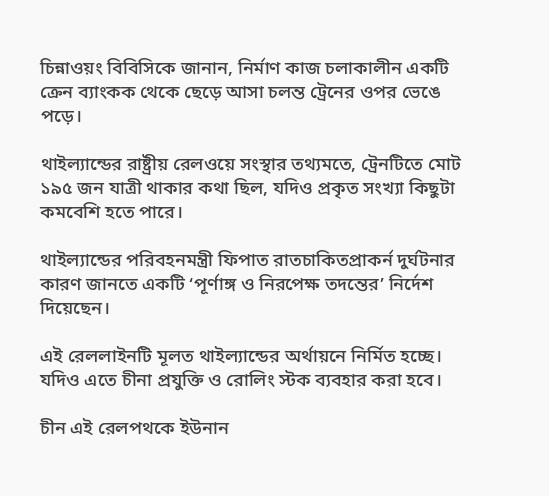চিন্নাওয়ং বিবিসিকে জানান, নির্মাণ কাজ চলাকালীন একটি ক্রেন ব্যাংকক থেকে ছেড়ে আসা চলন্ত ট্রেনের ওপর ভেঙে পড়ে।

থাইল্যান্ডের রাষ্ট্রীয় রেলওয়ে সংস্থার তথ্যমতে, ট্রেনটিতে মোট ১৯৫ জন যাত্রী থাকার কথা ছিল, যদিও প্রকৃত সংখ্যা কিছুটা কমবেশি হতে পারে।

থাইল্যান্ডের পরিবহনমন্ত্রী ফিপাত রাতচাকিতপ্রাকর্ন দুর্ঘটনার কারণ জানতে একটি ‘পূর্ণাঙ্গ ও নিরপেক্ষ তদন্তের’ নির্দেশ দিয়েছেন।

এই রেললাইনটি মূলত থাইল্যান্ডের অর্থায়নে নির্মিত হচ্ছে। যদিও এতে চীনা প্রযুক্তি ও রোলিং স্টক ব্যবহার করা হবে।

চীন এই রেলপথকে ইউনান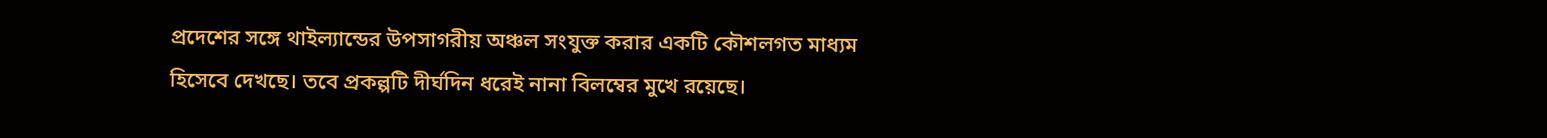প্রদেশের সঙ্গে থাইল্যান্ডের উপসাগরীয় অঞ্চল সংযুক্ত করার একটি কৌশলগত মাধ্যম হিসেবে দেখছে। তবে প্রকল্পটি দীর্ঘদিন ধরেই নানা বিলম্বের মুখে রয়েছে।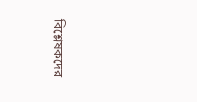বিশ্লেষকদের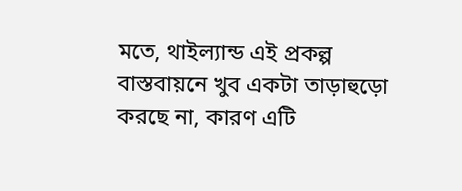মতে, থাইল্যান্ড এই প্রকল্প বাস্তবায়নে খুব একটা তাড়াহুড়ো করছে না, কারণ এটি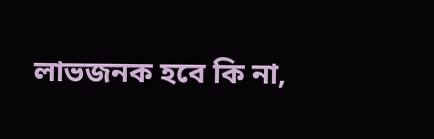লাভজনক হবে কি না,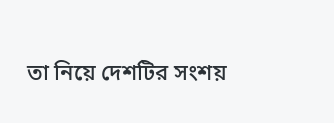তা নিয়ে দেশটির সংশয়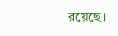রয়েছে।